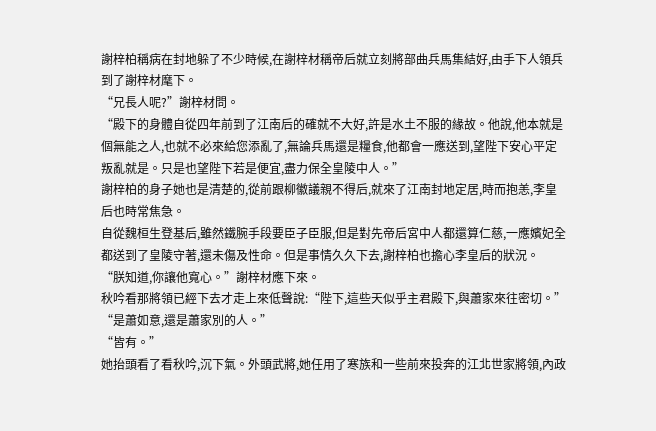謝梓柏稱病在封地躲了不少時候,在謝梓材稱帝后就立刻將部曲兵馬集結好,由手下人領兵到了謝梓材麾下。
“兄長人呢?”謝梓材問。
“殿下的身體自從四年前到了江南后的確就不大好,許是水土不服的緣故。他說,他本就是個無能之人,也就不必來給您添亂了,無論兵馬還是糧食,他都會一應送到,望陛下安心平定叛亂就是。只是也望陛下若是便宜,盡力保全皇陵中人。”
謝梓柏的身子她也是清楚的,從前跟柳徽議親不得后,就來了江南封地定居,時而抱恙,李皇后也時常焦急。
自從魏桓生登基后,雖然鐵腕手段要臣子臣服,但是對先帝后宮中人都還算仁慈,一應嬪妃全都送到了皇陵守著,還未傷及性命。但是事情久久下去,謝梓柏也擔心李皇后的狀況。
“朕知道,你讓他寬心。”謝梓材應下來。
秋吟看那將領已經下去才走上來低聲說:“陛下,這些天似乎主君殿下,與蕭家來往密切。”
“是蕭如意,還是蕭家別的人。”
“皆有。”
她抬頭看了看秋吟,沉下氣。外頭武將,她任用了寒族和一些前來投奔的江北世家將領,內政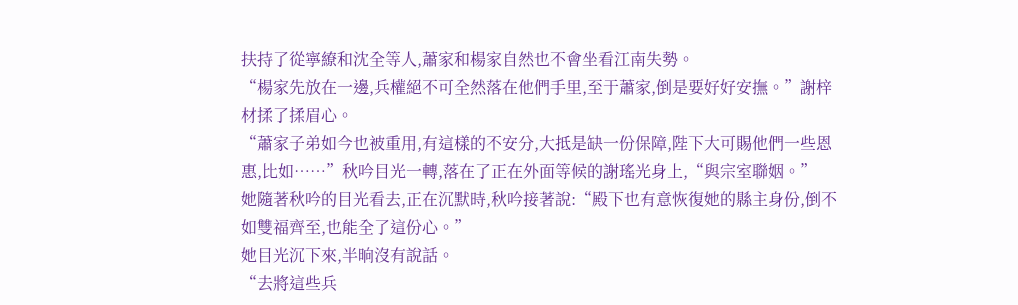扶持了從寧繚和沈全等人,蕭家和楊家自然也不會坐看江南失勢。
“楊家先放在一邊,兵權絕不可全然落在他們手里,至于蕭家,倒是要好好安撫。”謝梓材揉了揉眉心。
“蕭家子弟如今也被重用,有這樣的不安分,大抵是缺一份保障,陛下大可賜他們一些恩惠,比如……”秋吟目光一轉,落在了正在外面等候的謝瑤光身上,“與宗室聯姻。”
她隨著秋吟的目光看去,正在沉默時,秋吟接著說:“殿下也有意恢復她的縣主身份,倒不如雙福齊至,也能全了這份心。”
她目光沉下來,半晌沒有說話。
“去將這些兵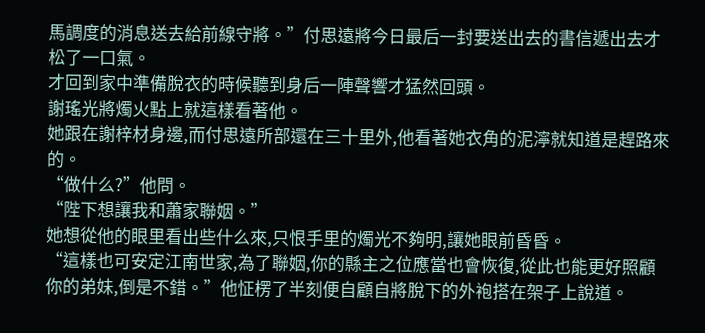馬調度的消息送去給前線守將。”付思遠將今日最后一封要送出去的書信遞出去才松了一口氣。
才回到家中準備脫衣的時候聽到身后一陣聲響才猛然回頭。
謝瑤光將燭火點上就這樣看著他。
她跟在謝梓材身邊,而付思遠所部還在三十里外,他看著她衣角的泥濘就知道是趕路來的。
“做什么?”他問。
“陛下想讓我和蕭家聯姻。”
她想從他的眼里看出些什么來,只恨手里的燭光不夠明,讓她眼前昏昏。
“這樣也可安定江南世家,為了聯姻,你的縣主之位應當也會恢復,從此也能更好照顧你的弟妹,倒是不錯。”他怔楞了半刻便自顧自將脫下的外袍搭在架子上說道。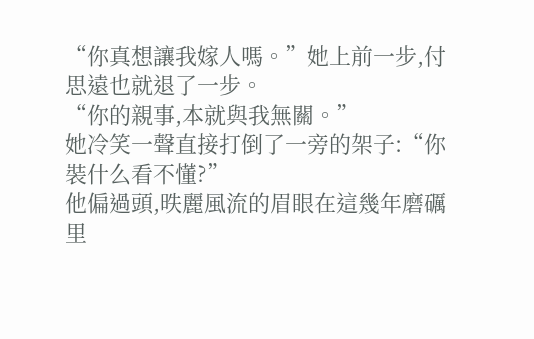“你真想讓我嫁人嗎。”她上前一步,付思遠也就退了一步。
“你的親事,本就與我無關。”
她冷笑一聲直接打倒了一旁的架子:“你裝什么看不懂?”
他偏過頭,昳麗風流的眉眼在這幾年磨礪里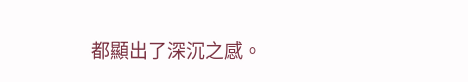都顯出了深沉之感。